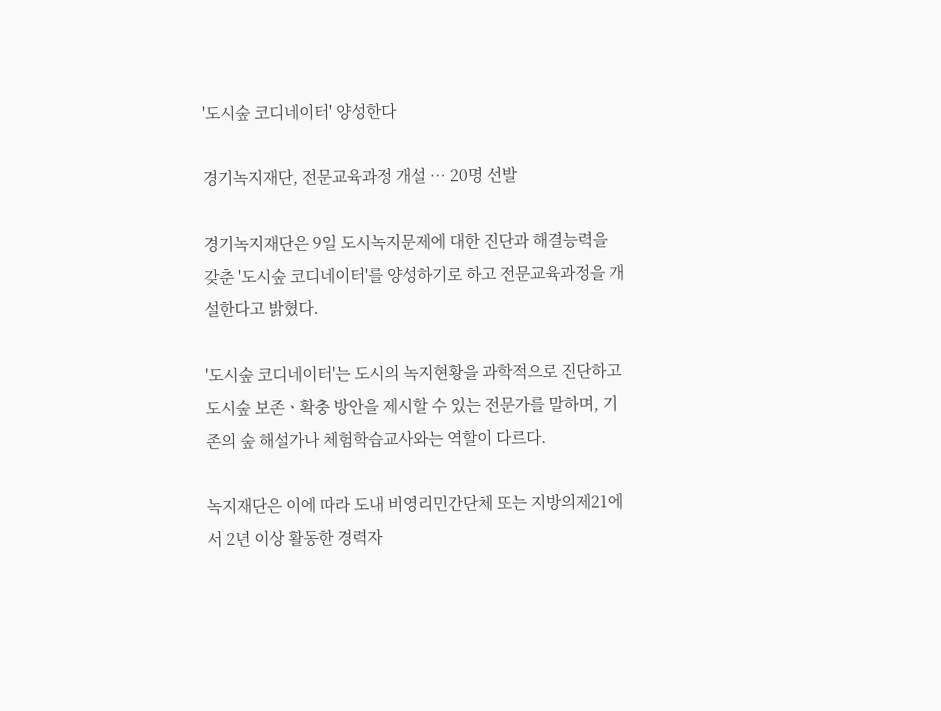'도시숲 코디네이터' 양성한다

경기녹지재단, 전문교육과정 개설 … 20명 선발

경기녹지재단은 9일 도시녹지문제에 대한 진단과 해결능력을 갖춘 '도시숲 코디네이터'를 양성하기로 하고 전문교육과정을 개설한다고 밝혔다.

'도시숲 코디네이터'는 도시의 녹지현황을 과학적으로 진단하고 도시숲 보존ㆍ확충 방안을 제시할 수 있는 전문가를 말하며, 기존의 숲 해설가나 체험학습교사와는 역할이 다르다.

녹지재단은 이에 따라 도내 비영리민간단체 또는 지방의제21에서 2년 이상 활동한 경력자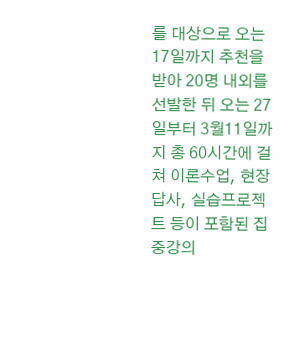를 대상으로 오는 17일까지 추천을 받아 20명 내외를 선발한 뒤 오는 27일부터 3월11일까지 총 60시간에 걸쳐 이론수업, 현장답사, 실습프로젝트 등이 포함된 집중강의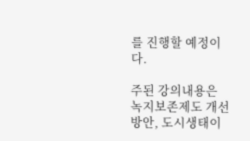를 진행할 예정이다.

주된 강의내용은 녹지보존제도 개선방안, 도시생태이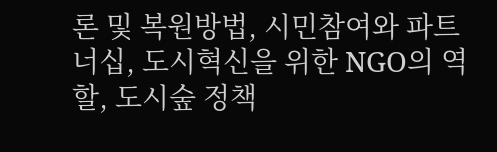론 및 복원방법, 시민참여와 파트너십, 도시혁신을 위한 NGO의 역할, 도시숲 정책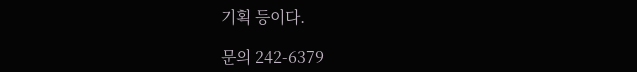기획 등이다.

문의 242-6379